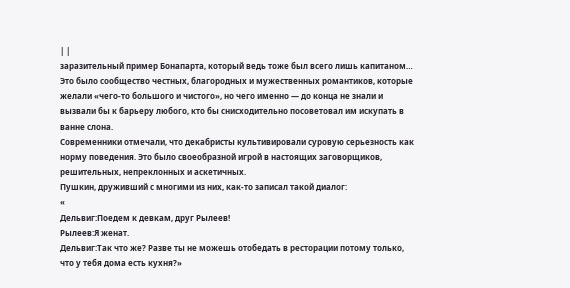| |
заразительный пример Бонапарта, который ведь тоже был всего лишь капитаном…
Это было сообщество честных, благородных и мужественных романтиков, которые
желали «чего-то большого и чистого», но чего именно — до конца не знали и
вызвали бы к барьеру любого, кто бы снисходительно посоветовал им искупать в
ванне слона.
Современники отмечали, что декабристы культивировали суровую серьезность как
норму поведения. Это было своеобразной игрой в настоящих заговорщиков,
решительных, непреклонных и аскетичных.
Пушкин, друживший с многими из них, как-то записал такой диалог:
«
Дельвиг:Поедем к девкам, друг Рылеев!
Рылеев:Я женат.
Дельвиг:Так что же? Разве ты не можешь отобедать в ресторации потому только,
что у тебя дома есть кухня?»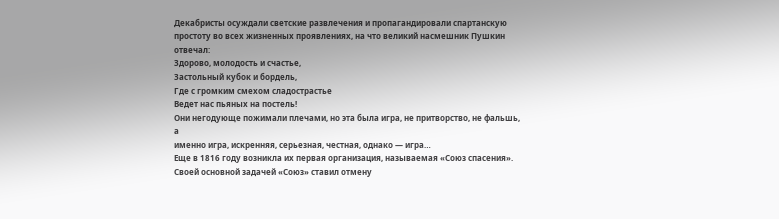Декабристы осуждали светские развлечения и пропагандировали спартанскую
простоту во всех жизненных проявлениях, на что великий насмешник Пушкин
отвечал:
Здорово, молодость и счастье,
Застольный кубок и бордель,
Где с громким смехом сладострастье
Ведет нас пьяных на постель!
Они негодующе пожимали плечами, но эта была игра, не притворство, не фальшь, а
именно игра, искренняя, серьезная, честная, однако — игра…
Еще в 1816 году возникла их первая организация, называемая «Союз спасения».
Своей основной задачей «Союз» ставил отмену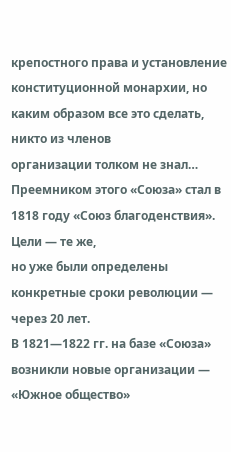крепостного права и установление
конституционной монархии, но каким образом все это сделать, никто из членов
организации толком не знал…
Преемником этого «Союза» стал в 1818 году «Союз благоденствия». Цели — те же,
но уже были определены конкретные сроки революции — через 20 лет.
В 1821—1822 гг. на базе «Союза» возникли новые организации — «Южное общество»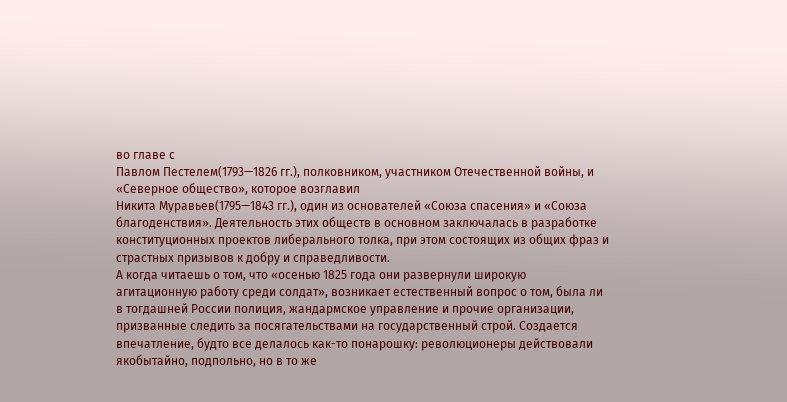во главе с
Павлом Пестелем(1793—1826 гг.), полковником, участником Отечественной войны, и
«Северное общество», которое возглавил
Никита Муравьев(1795—1843 гг.), один из основателей «Союза спасения» и «Союза
благоденствия». Деятельность этих обществ в основном заключалась в разработке
конституционных проектов либерального толка, при этом состоящих из общих фраз и
страстных призывов к добру и справедливости.
А когда читаешь о том, что «осенью 1825 года они развернули широкую
агитационную работу среди солдат», возникает естественный вопрос о том, была ли
в тогдашней России полиция, жандармское управление и прочие организации,
призванные следить за посягательствами на государственный строй. Создается
впечатление, будто все делалось как-то понарошку: революционеры действовали
якобытайно, подпольно, но в то же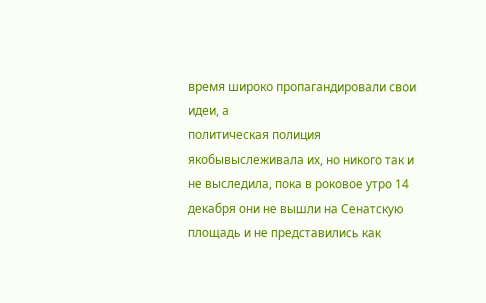время широко пропагандировали свои идеи, а
политическая полиция
якобывыслеживала их, но никого так и не выследила, пока в роковое утро 14
декабря они не вышли на Сенатскую площадь и не представились как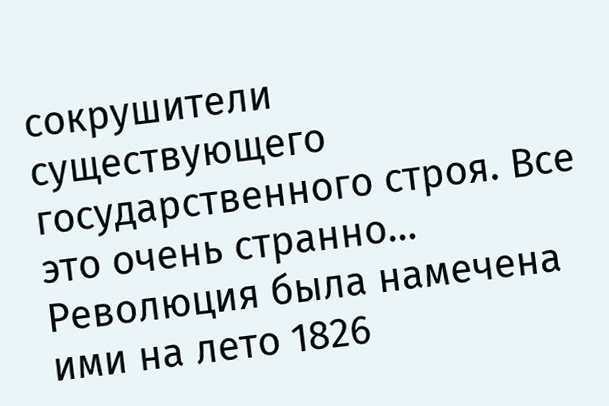сокрушители
существующего государственного строя. Все это очень странно…
Революция была намечена ими на лето 1826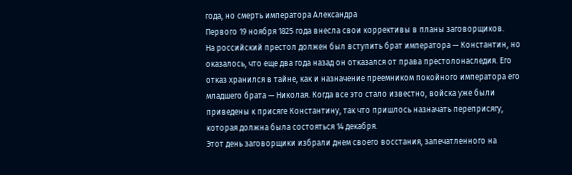года, но смерть императора Александра
Первого 19 ноября 1825 года внесла свои коррективы в планы заговорщиков.
На российский престол должен был вступить брат императора — Константин, но
оказалось, что еще два года назад он отказался от права престолонаследия. Его
отказ хранился в тайне, как и назначение преемником покойного императора его
младшего брата — Николая. Когда все это стало известно, войска уже были
приведены к присяге Константину, так что пришлось назначать переприсягу,
которая должна была состояться 14 декабря.
Этот день заговорщики избрали днем своего восстания, запечатленного на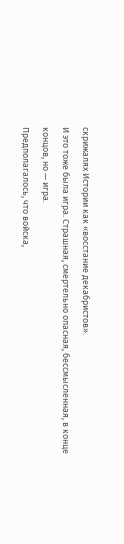скрижалях Истории как «восстание декабристов».
И это тоже была игра. Страшная, смертельно опасная, бессмысленная, в конце
концов, но — игра.
Предполагалось, что войска,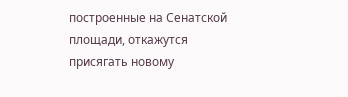построенные на Сенатской площади, откажутся
присягать новому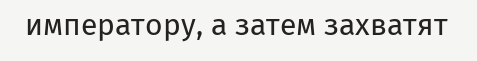императору, а затем захватят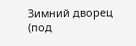Зимний дворец (под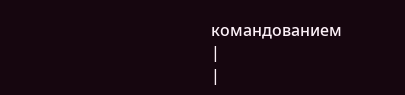командованием
|
|